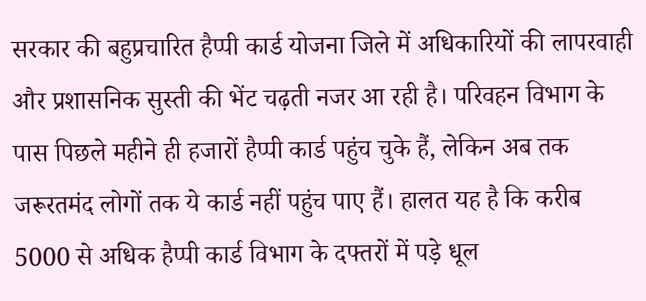सरकार की बहुप्रचारित हैप्पी कार्ड योजना जिले में अधिकारियों की लापरवाही और प्रशासनिक सुस्ती की भेंट चढ़ती नजर आ रही है। परिवहन विभाग के पास पिछले महीने ही हजारों हैप्पी कार्ड पहुंच चुके हैं, लेकिन अब तक जरूरतमंद लोगों तक ये कार्ड नहीं पहुंच पाए हैं। हालत यह है कि करीब 5000 से अधिक हैप्पी कार्ड विभाग के दफ्तरों में पड़े धूल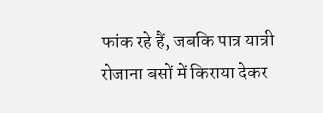फांक रहे हैं, जबकि पात्र यात्री रोजाना बसों में किराया देकर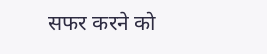सफर करने को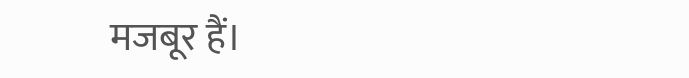मजबूर हैं।